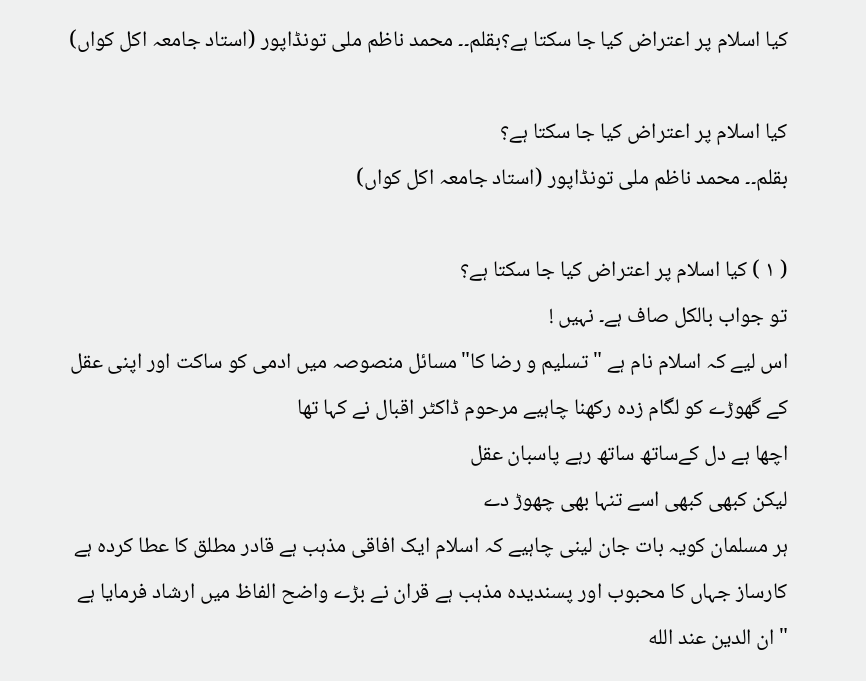کیا اسلام پر اعتراض کیا جا سکتا ہے؟بقلم۔۔ محمد ناظم ملی تونڈاپور (استاد جامعہ اکل کواں)

کیا اسلام پر اعتراض کیا جا سکتا ہے؟
بقلم۔۔ محمد ناظم ملی تونڈاپور (استاد جامعہ اکل کواں)

( ١ ) کیا اسلام پر اعتراض کیا جا سکتا ہے؟
تو جواب بالکل صاف ہے۔ نہیں !
اس لیے کہ اسلام نام ہے "تسلیم و رضا کا"مسائل منصوصہ میں ادمی کو ساکت اور اپنی عقل کے گھوڑے کو لگام زدہ رکھنا چاہیے مرحوم ڈاکٹر اقبال نے کہا تھا
اچھا ہے دل کےساتھ ساتھ رہے پاسبان عقل
لیکن کبھی کبھی اسے تنہا بھی چھوڑ دے
ہر مسلمان کویہ بات جان لینی چاہیے کہ اسلام ایک افاقی مذہب ہے قادر مطلق کا عطا کردہ ہے کارساز جہاں کا محبوب اور پسندیدہ مذہب ہے قران نے بڑے واضح الفاظ میں ارشاد فرمایا ہے
"ان الدين عند الله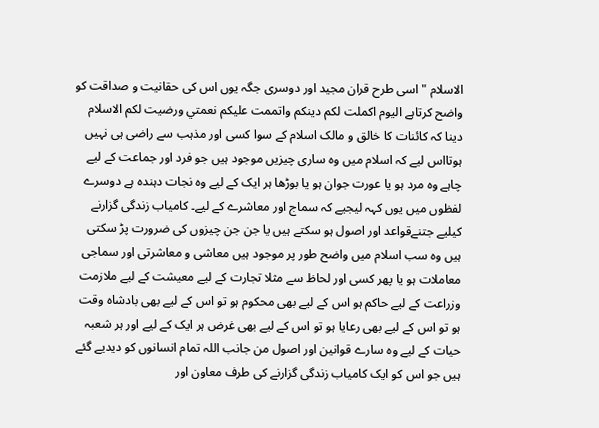الاسلام " اسی طرح قران مجید اور دوسری جگہ یوں اس کی حقانیت و صداقت کو واضح کرتاہے اليوم اكملت لكم دينكم واتممت عليكم نعمتي ورضيت لكم الاسلام دينا کہ کائنات کا خالق و مالک اسلام کے سوا کسی اور مذہب سے راضی ہی نہیں ہوتااس لیے کہ اسلام میں وہ ساری چیزیں موجود ہیں جو فرد اور جماعت کے لیے چاہے وہ مرد ہو یا عورت جوان ہو یا بوڑھا ہر ایک کے لیے وہ نجات دہندہ ہے دوسرے لفظوں میں یوں کہہ لیجیے کہ سماج اور معاشرے کے لیے۔ کامیاب زندگی گزارنے کیلیے جتنےقواعد اور اصول ہو سکتے ہیں یا جن جن چیزوں کی ضرورت پڑ سکتی ہیں وہ سب اسلام میں واضح طور پر موجود ہیں معاشی و معاشرتی اور سماجی معاملات ہو یا پھر کسی اور لحاظ سے مثلا تجارت کے لیے معیشت کے لیے ملازمت وزراعت کے لیے حاکم ہو اس کے لیے بھی محکوم ہو تو اس کے لیے بھی بادشاہ وقت ہو تو اس کے لیے بھی رعایا ہو تو اس کے لیے بھی غرض ہر ایک کے لیے اور ہر شعبہ حیات کے لیے وہ سارے قوانین اور اصول من جانب اللہ تمام انسانوں کو دیدیے گئے ہیں جو اس کو ایک کامیاب زندگی گزارنے کی طرف معاون اور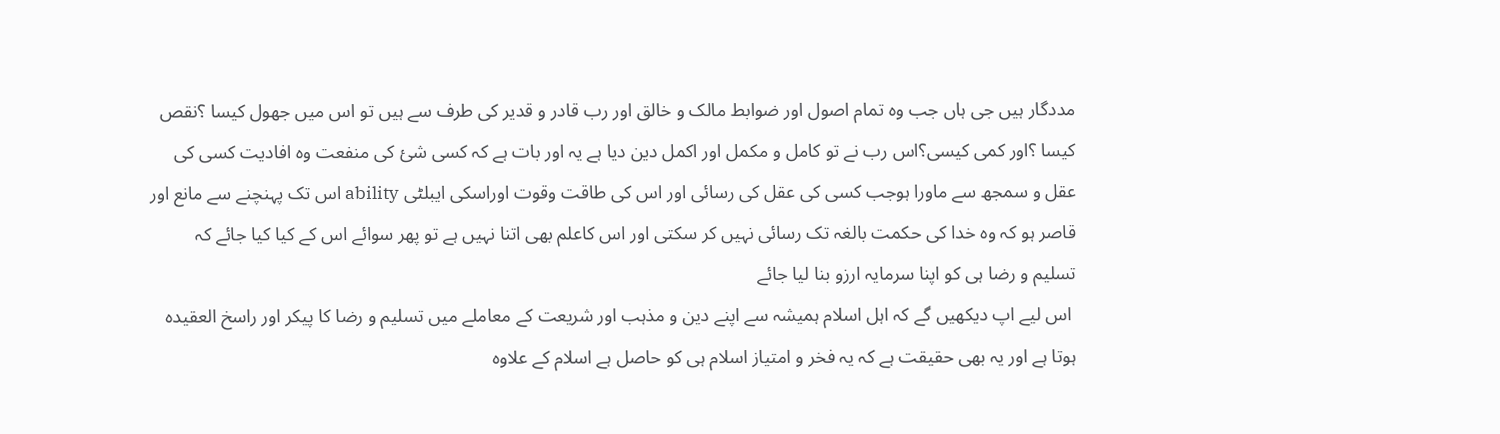مددگار ہیں جی ہاں جب وہ تمام اصول اور ضوابط مالک و خالق اور رب قادر و قدیر کی طرف سے ہیں تو اس میں جھول کیسا ؟نقص کیسا ؟اور کمی کیسی؟اس رب نے تو کامل و مکمل اور اکمل دین دیا ہے یہ اور بات ہے کہ کسی شئ کی منفعت وہ افادیت کسی کی عقل و سمجھ سے ماورا ہوجب کسی کی عقل کی رسائی اور اس کی طاقت وقوت اوراسکی ایبلٹی ability اس تک پہنچنے سے مانع اور قاصر ہو کہ وہ خدا کی حکمت بالغہ تک رسائی نہیں کر سکتی اور اس کاعلم بھی اتنا نہیں ہے تو پھر سوائے اس کے کیا کیا جائے کہ تسلیم و رضا ہی کو اپنا سرمایہ ارزو بنا لیا جائے
 اس لیے اپ دیکھیں گے کہ اہل اسلام ہمیشہ سے اپنے دین و مذہب اور شریعت کے معاملے میں تسلیم و رضا کا پیکر اور راسخ العقیدہ ہوتا ہے اور یہ بھی حقیقت ہے کہ یہ فخر و امتیاز اسلام ہی کو حاصل ہے اسلام کے علاوہ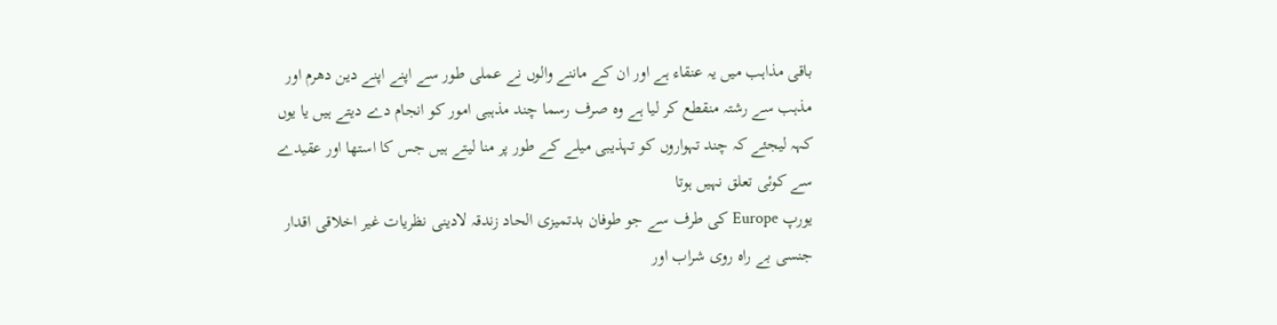باقی مذاہب میں یہ عنقاء ہے اور ان کے ماننے والوں نے عملی طور سے اپنے اپنے دین دھرم اور مذہب سے رشتہ منقطع کر لیا ہے وہ صرف رسما چند مذہبی امور کو انجام دے دیتے ہیں یا یوں کہہ لیجئے کہ چند تہواروں کو تہذیبی میلے کے طور پر منا لیتے ہیں جس کا استھا اور عقیدے سے کوئی تعلق نہیں ہوتا
یورپ Europe کی طرف سے جو طوفان بدتمیزی الحاد زندقہ لادینی نظریات غیر اخلاقی اقدار جنسی بے راہ روی شراب اور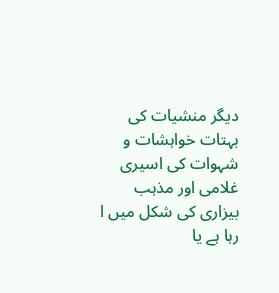دیگر منشیات کی بہتات خواہشات و شہوات کی اسیری غلامی اور مذہب بیزاری کی شکل میں ا رہا ہے یا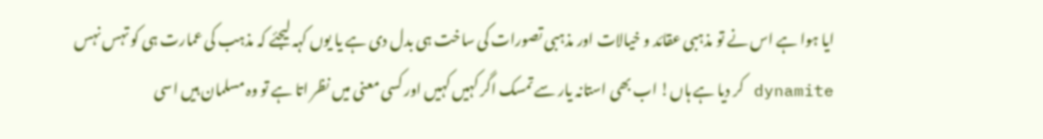ایا ہوا ہے اس نے تو مذہبی عقائد و خیالات اور مذہبی تصورات کی ساخت ہی بدل دی ہے یا یوں کہہ لیجئے کہ مذہب کی عمارت ہی کو تہس نہس dynamite کر دیا ہے ہاں! اب بھی استانہ یار سے تمسک اگر کہیں کہیں اور کسی معنی میں نظر اتا ہے تو وہ مسلمان ہیں اسی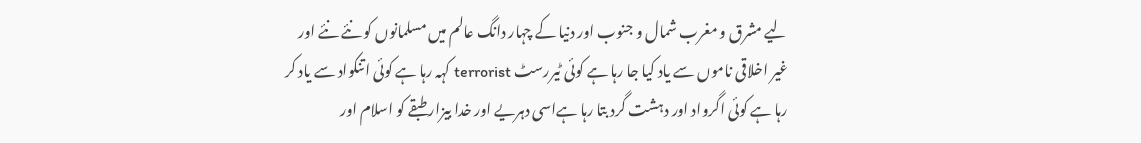لیے مشرق و مغرب شمال و جنوب اور دنیا کے چہار دانگ عالم میں مسلمانوں کو نئے نئے اور غیر اخلاقی ناموں سے یاد کیا جا رہا ہے کوئی ٹیررسٹ terrorist کہہ رہا ہے کوئی اتنکواد سے یاد کر رہا ہے کوئی اگرواد اور دہشت گرد بتا رہا ہےاسی دہریے اور خدا بیزار طبقے کو اسلام اور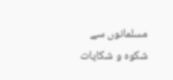مسلمانوں سے شکوہ و شکایات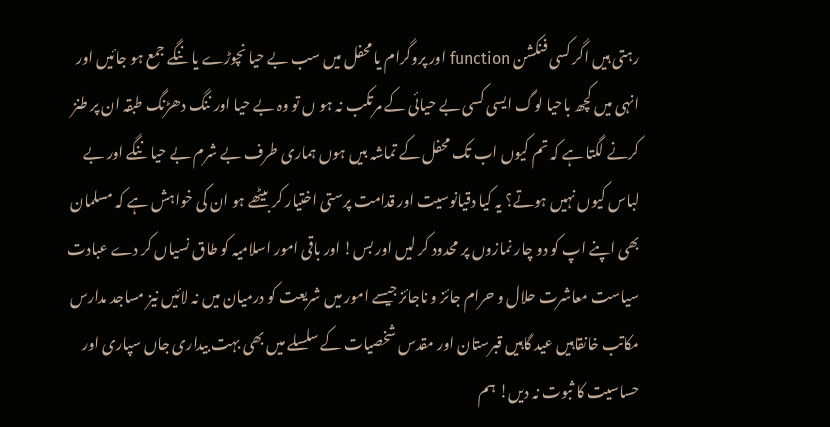رہتی ہیں اگر کسی فنکشن function اور پروگرام یا محفل میں سب بے حیا نچوڑے یا ننگے جمع ہو جائیں اور انہی میں کچھ باحیا لوگ ایسی کسی بے حیائی کے مرتکب نہ ہو ں تو وہ بے حیا اور ننگ دھڑنگ طبقہ ان پر طنز کرنے لگتا ہے کہ تم کیوں اب تک محفل کے تماشہ بیں ہوں ہماری طرف بے شرم بے حیا ننگے اور بے لباس کیوں نہیں ہوتے؟ یہ کیا دقیانوسیت اور قدامت پرستی اختیار کر بیٹھے ہو ان کی خواہش ہے کہ مسلمان بھی اپنے اپ کو دو چار نمازوں پر محدود کر لیں اور بس! اور باقی امور اسلامیہ کو طاق نسیاں کر دے عبادت سیاست معاشرت حلال و حرام جائز و ناجائز جیسے امور میں شریعت کو درمیان میں نہ لائیں نیز مساجد مدارس مکاتب خانقاہیں عید گاہیں قبرستان اور مقدس شخصیات کے سلسلے میں بھی بہت بیداری جاں سپاری اور حساسیت کا ثبوت نہ دیں! ہم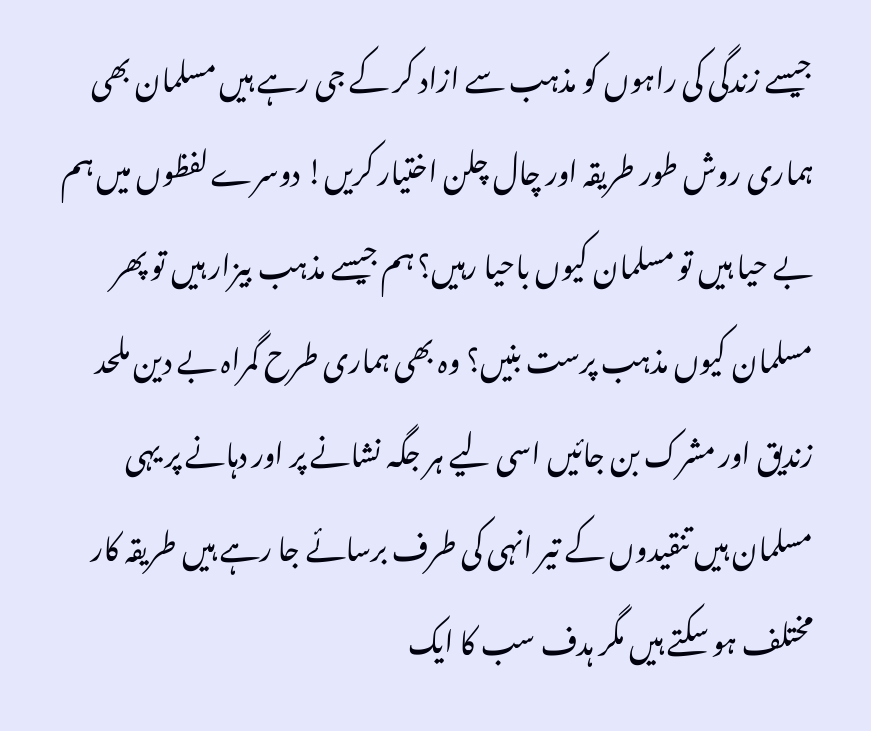جیسے زندگی کی راہوں کو مذہب سے ازاد کر کے جی رہے ہیں مسلمان بھی ہماری روش طور طریقہ اور چال چلن اختیار کریں! دوسرے لفظوں میں ہم بے حیا ہیں تو مسلمان کیوں باحیا رہیں؟ ہم جیسے مذہب بیزار ہیں تو پھر مسلمان کیوں مذہب پرست بنیں؟ وہ بھی ہماری طرح گمراہ بے دین ملحد زندیق اور مشرک بن جائیں اسی لیے ہر جگہ نشانے پر اور دہانے پر یہی مسلمان ہیں تنقیدوں کے تیر انہی کی طرف برسائے جا رہے ہیں طریقہ کار مختلف ہو سکتے ہیں مگر ہدف سب کا ایک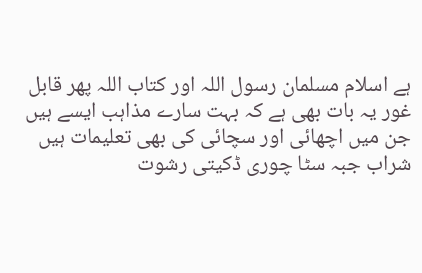ہے اسلام مسلمان رسول اللہ اور کتاب اللہ پھر قابل غور یہ بات بھی ہے کہ بہت سارے مذاہب ایسے ہیں جن میں اچھائی اور سچائی کی بھی تعلیمات ہیں شراب جبہ سٹا چوری ڈکیتی رشوت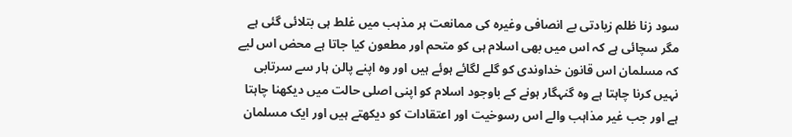سود زنا ظلم زیادتی بے انصافی وغیرہ کی ممانعت ہر مذہب میں غلط ہی بتلائی گئی ہے مگر سچائی ہے کہ اس میں بھی اسلام ہی کو متحم اور مطعون کیا جاتا ہے محض اس لیے کہ مسلمان اس قانون خداوندی کو گلے لگائے ہوئے ہیں اور وہ اپنے پالن ہار سے سرتابی نہیں کرنا چاہتا ہے وہ گنہگار ہونے کے باوجود اسلام کو اپنی اصلی حالت میں دیکھنا چاہتا ہے اور جب غیر مذاہب والے اس رسوخیت اور اعتقادات کو دیکھتے ہیں اور ایک مسلمان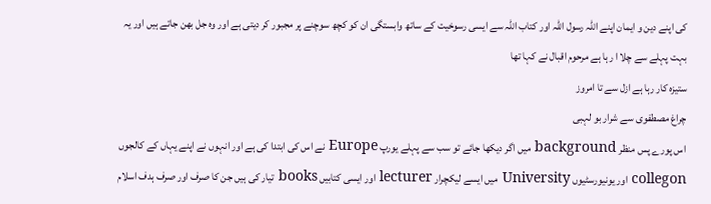کی اپنے دین و ایمان اپنے اللہ رسول اللہ اور کتاب اللہ سے ایسی رسوخیت کے ساتھ وابستگی ان کو کچھ سوچنے پر مجبور کر دیتی ہے اور وہ جل بھن جاتے ہیں اور یہ بہت پہلے سے چلا ا رہا ہے مرحوم اقبال نے کہا تھا
ستیزہ کار رہا ہے ازل سے تا امروز
چراغ مصطفوی سے شرار بو لہبی
اس پورے پس منظر background میں اگر دیکھا جائے تو سب سے پہلے یورپ Europe نے اس کی ابتدا کی ہے اور انہوں نے اپنے یہاں کے کالجوں collegon اور یونیورسٹیوں University میں ایسے لیکچرار lecturer اور ایسی کتابیں books تیار کی ہیں جن کا صرف اور صرف ہدف اسلام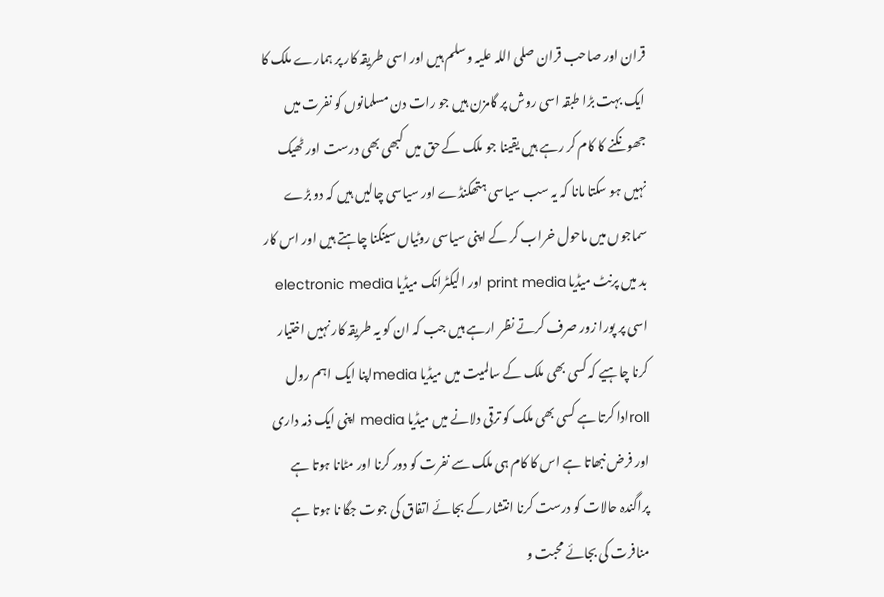قران اور صاحب قران صلی اللہ علیہ وسلم ہیں اور اسی طریقہ کار پر ہمارے ملک کا ایک بہت بڑا طبقہ اسی روش پر گامزن ہیں جو رات دن مسلمانوں کو نفرت میں جھونکنے کا کام کر رہے ہیں یقینا جو ملک کے حق میں کبھی بھی درست اور ٹھیک نہیں ہو سکتا مانا کہ یہ سب سیاسی ہتھکنڈے اور سیاسی چالیں ہیں کہ دو بڑے سماجوں میں ماحول خراب کر کے اپنی سیاسی روٹیاں سینکنا چاہتے ہیں اور اس کار بد میں پرنٹ میڈیا print media اور الیکٹرانک میڈیا electronic media اسی پر پورا زور صرف کرتے نظر ارہے ہیں جب کہ ان کو یہ طریقہ کار نہیں اختیار کرنا چاہیے کہ کسی بھی ملک کے سالمیت میں میڈیا mediaاپنا ایک اہم رول rollادا کرتا ہے کسی بھی ملک کو ترقی دلانے میں میڈیا media اپنی ایک ذمہ داری اور فرض نبھاتا ہے اس کا کام ہی ملک سے نفرت کو دور کرنا اور مٹانا ہوتا ہے پراگندہ حالات کو درست کرنا انتشار کے بجائے اتفاق کی جوت جگا نا ہوتا ہے منافرت کی بجائے محبت و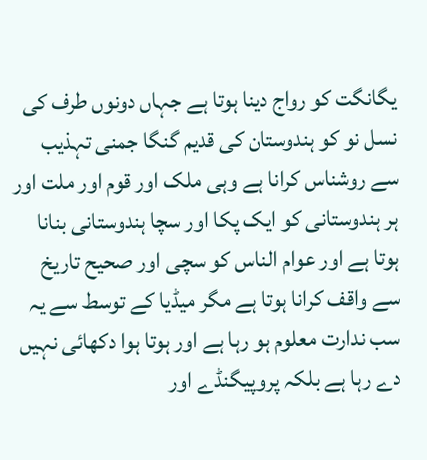یگانگت کو رواج دینا ہوتا ہے جہاں دونوں طرف کی نسل نو کو ہندوستان کی قدیم گنگا جمنی تہذیب سے روشناس کرانا ہے وہی ملک اور قوم اور ملت اور ہر ہندوستانی کو ایک پکا اور سچا ہندوستانی بنانا ہوتا ہے اور عوام الناس کو سچی اور صحیح تاریخ سے واقف کرانا ہوتا ہے مگر میڈیا کے توسط سے یہ سب ندارت معلوم ہو رہا ہے اور ہوتا ہوا دکھائی نہیں دے رہا ہے بلکہ پروپیگنڈے اور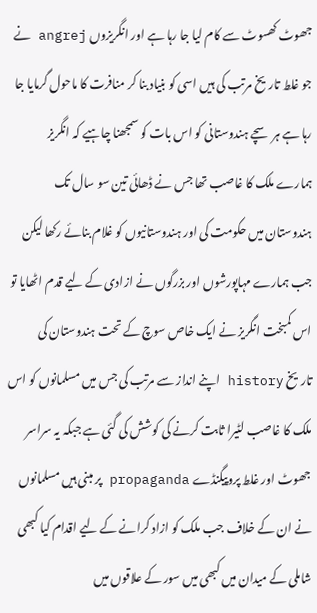جھوٹ کھسوٹ سے کام لیا جا رہا ہے اور انگریزوں angrej نے جو غلط تاریخ مرتب کی ہیں اسی کو بنیاد بنا کر منافرت کا ماحول گرمایا جا رہا ہے ہر سچے ہندوستانی کو اس بات کو سمجھنا چاہیے کہ انگریز ہمارے ملک کا غاصب تھا جس نے ڈھائی تین سو سال تک ہندوستان میں حکومت کی اور ہندوستانیوں کو غلام بنائے رکھا لیکن جب ہمارے مہاپورشوں اور بزرگوں نے ازادی کے لیے قدم اٹھایا تو اس کمبخت انگریز نے ایک خاص سوچ کے تحت ہندوستان کی تاریخ history اپنے انداز سے مرتب کی جس میں مسلمانوں کو اس ملک کا غاصب لٹیرا ثابت کرنے کی کوشش کی گئی ہے جبکہ یہ سراسر جھوٹ اور غلط پروپیگنڈے propaganda پر مبنی ہیں مسلمانوں نے ان کے خلاف جب ملک کو ازاد کرانے کے لیے اقدام کیا کبھی شاملی کے میدان میں کبھی میں سور کے علاقوں میں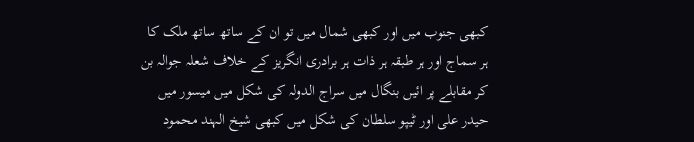کبھی جنوب میں اور کبھی شمال میں تو ان کے ساتھ ساتھ ملک کا ہر سماج اور ہر طبقہ ہر ذات ہر برادری انگریز کے خلاف شعلہ جوالہ بن کر مقابلے پر ائیں بنگال میں سراج الدولہ کی شکل میں میسور میں حیدر علی اور ٹیپو سلطان کی شکل میں کبھی شیخ الہند محمود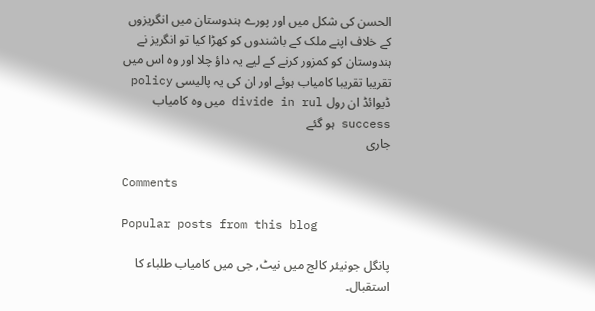الحسن کی شکل میں اور پورے ہندوستان میں انگریزوں کے خلاف اپنے ملک کے باشندوں کو کھڑا کیا تو انگریز نے ہندوستان کو کمزور کرنے کے لیے یہ داؤ چلا اور وہ اس میں تقریبا تقریبا کامیاب ہوئے اور ان کی یہ پالیسی policy ڈیوائڈ ان رول divide in rul میں وہ کامیاب success ہو گئے
جاری

Comments

Popular posts from this blog

پانگل جونیئر کالج میں نیٹ, جی میں کامیاب طلباء کا استقبال۔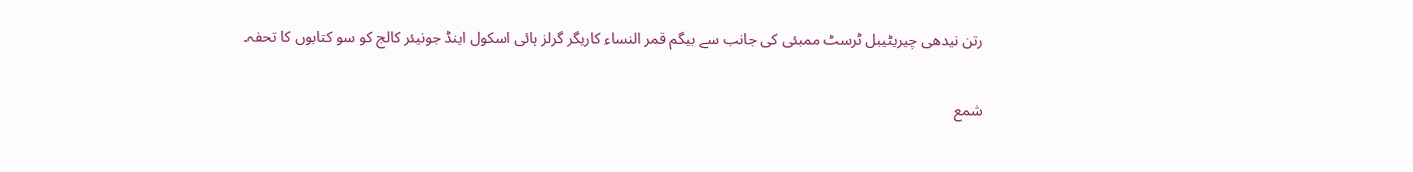رتن نیدھی چیریٹیبل ٹرسٹ ممبئی کی جانب سے بیگم قمر النساء کاریگر گرلز ہائی اسکول اینڈ جونیئر کالج کو سو کتابوں کا تحفہ۔

شمع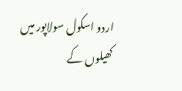اردو اسکول سولاپور میں کھیلوں کے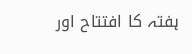ہفتہ کا افتتاح اور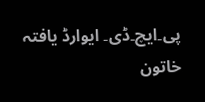پی۔ایچ۔ڈی۔ ایوارڈ یافتہ خاتون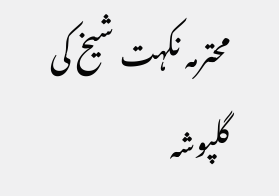محترمہ نکہت شیخ کی گلپوشہ